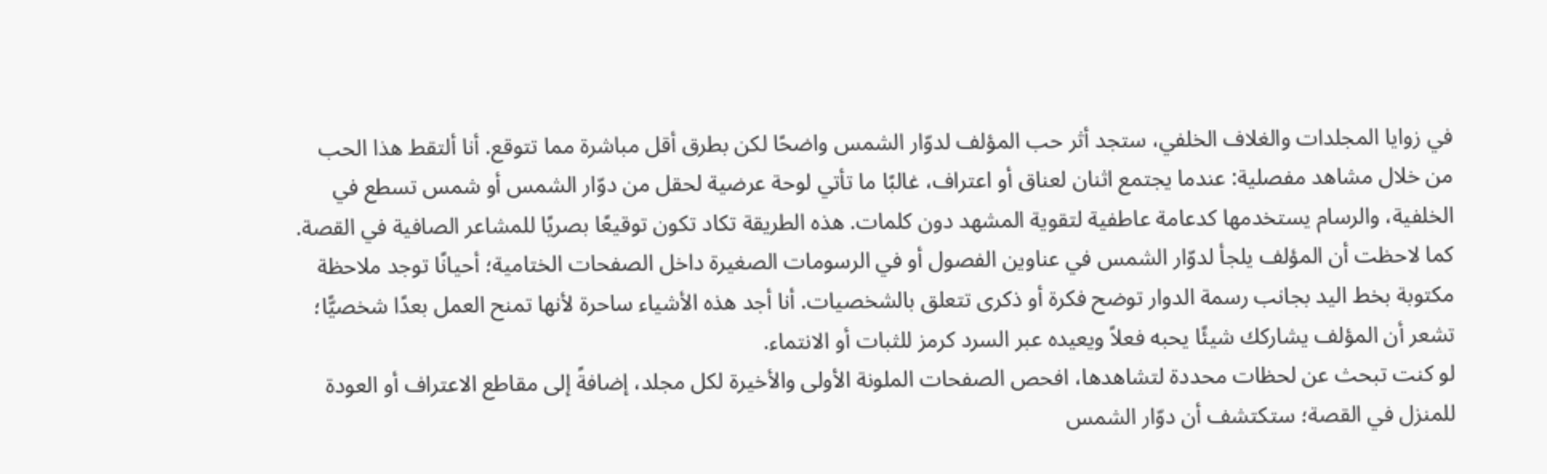في زوايا المجلدات والغلاف الخلفي، ستجد أثر حب المؤلف لدوّار الشمس واضحًا لكن بطرق أقل مباشرة مما تتوقع. أنا ألتقط هذا الحب من خلال مشاهد مفصلية: عندما يجتمع اثنان لعناق أو اعتراف، غالبًا ما تأتي لوحة عرضية لحقل من دوّار الشمس أو شمس تسطع في الخلفية، والرسام يستخدمها كدعامة عاطفية لتقوية المشهد دون كلمات. هذه الطريقة تكاد تكون توقيعًا بصريًا للمشاعر الصافية في القصة.
كما لاحظت أن المؤلف يلجأ لدوّار الشمس في عناوين الفصول أو في الرسومات الصغيرة داخل الصفحات الختامية؛ أحيانًا توجد ملاحظة مكتوبة بخط اليد بجانب رسمة الدوار توضح فكرة أو ذكرى تتعلق بالشخصيات. أنا أجد هذه الأشياء ساحرة لأنها تمنح العمل بعدًا شخصيًّا؛ تشعر أن المؤلف يشاركك شيئًا يحبه فعلاً ويعيده عبر السرد كرمز للثبات أو الانتماء.
لو كنت تبحث عن لحظات محددة لتشاهدها، افحص الصفحات الملونة الأولى والأخيرة لكل مجلد، إضافةً إلى مقاطع الاعتراف أو العودة للمنزل في القصة؛ ستكتشف أن دوّار الشمس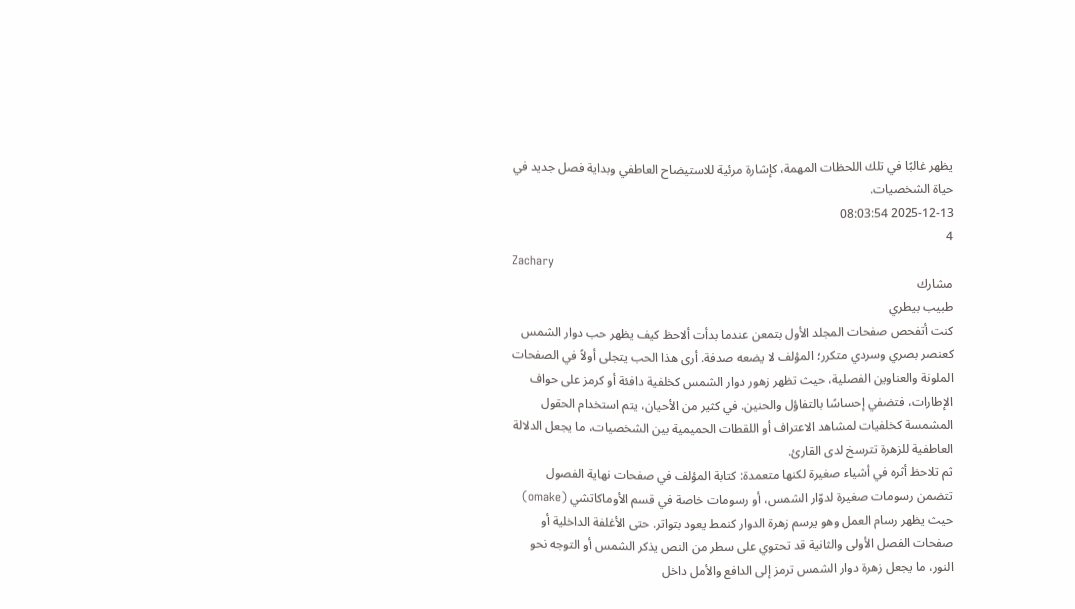يظهر غالبًا في تلك اللحظات المهمة، كإشارة مرئية للاستيضاح العاطفي وبداية فصل جديد في حياة الشخصيات.
2025-12-13 08:03:54
4
Zachary
مشارك
طبيب بيطري
كنت أتفحص صفحات المجلد الأول بتمعن عندما بدأت ألاحظ كيف يظهر حب دوار الشمس كعنصر بصري وسردي متكرر؛ المؤلف لا يضعه صدفة. أرى هذا الحب يتجلى أولاً في الصفحات الملونة والعناوين الفصلية، حيث تظهر زهور دوار الشمس كخلفية دافئة أو كرمز على حواف الإطارات، فتضفي إحساسًا بالتفاؤل والحنين. في كثير من الأحيان، يتم استخدام الحقول المشمسة كخلفيات لمشاهد الاعتراف أو اللقطات الحميمية بين الشخصيات، ما يجعل الدلالة العاطفية للزهرة تترسخ لدى القارئ.
ثم تلاحظ أثره في أشياء صغيرة لكنها متعمدة: كتابة المؤلف في صفحات نهاية الفصول تتضمن رسومات صغيرة لدوّار الشمس، أو رسومات خاصة في قسم الأوماكاتشي (omake) حيث يظهر رسام العمل وهو يرسم زهرة الدوار كنمط يعود بتواتر. حتى الأغلفة الداخلية أو صفحات الفصل الأولى والثانية قد تحتوي على سطر من النص يذكر الشمس أو التوجه نحو النور، ما يجعل زهرة دوار الشمس ترمز إلى الدافع والأمل داخل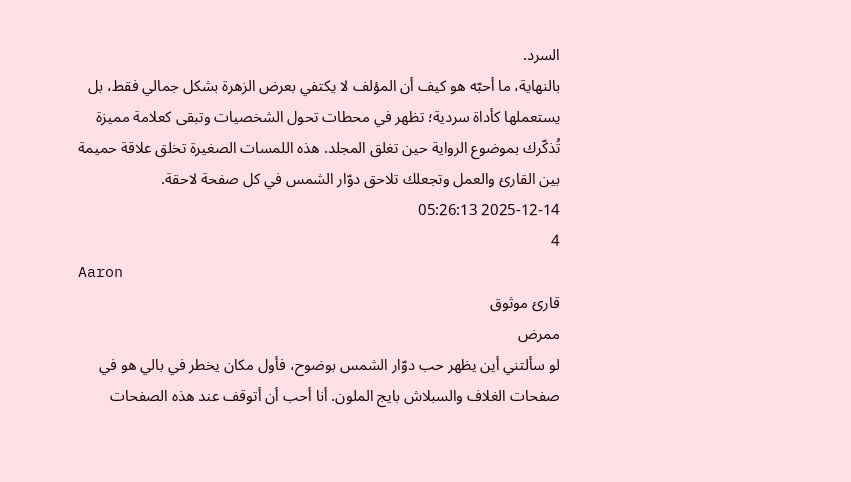السرد.
بالنهاية، ما أحبّه هو كيف أن المؤلف لا يكتفي بعرض الزهرة بشكل جمالي فقط، بل يستعملها كأداة سردية؛ تظهر في محطات تحول الشخصيات وتبقى كعلامة مميزة تُذكّرك بموضوع الرواية حين تغلق المجلد. هذه اللمسات الصغيرة تخلق علاقة حميمة بين القارئ والعمل وتجعلك تلاحق دوّار الشمس في كل صفحة لاحقة.
2025-12-14 05:26:13
4
Aaron
قارئ موثوق
ممرض
لو سألتني أين يظهر حب دوّار الشمس بوضوح، فأول مكان يخطر في بالي هو في صفحات الغلاف والسبلاش بايج الملون. أنا أحب أن أتوقف عند هذه الصفحات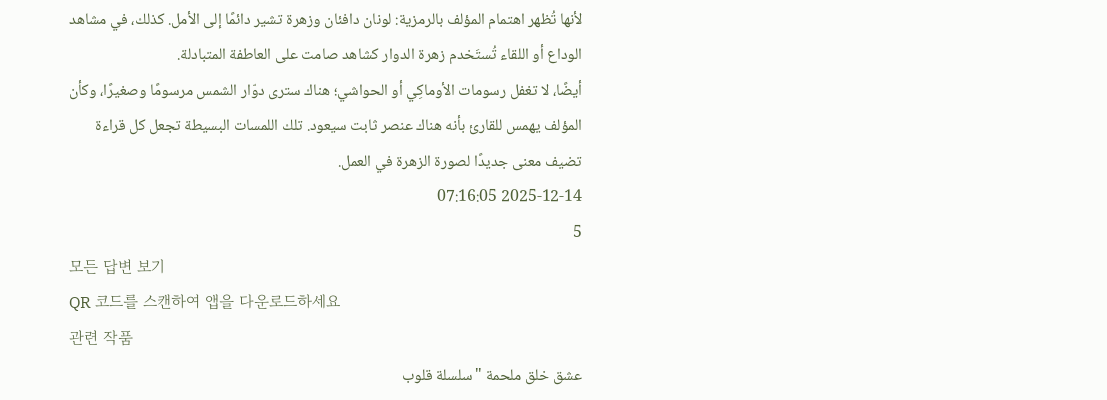لأنها تُظهر اهتمام المؤلف بالرمزية: لونان دافئان وزهرة تشير دائمًا إلى الأمل. كذلك، في مشاهد الوداع أو اللقاء تُستَخدم زهرة الدوار كشاهد صامت على العاطفة المتبادلة.
أيضًا، لا تغفل رسومات الأوماكِي أو الحواشي؛ هناك سترى دوّار الشمس مرسومًا وصغيرًا، وكأن المؤلف يهمس للقارئ بأنه هناك عنصر ثابت سيعود. تلك اللمسات البسيطة تجعل كل قراءة تضيف معنى جديدًا لصورة الزهرة في العمل.
2025-12-14 07:16:05
5
모든 답변 보기
QR 코드를 스캔하여 앱을 다운로드하세요
관련 작품
عشق خلق ملحمة "سلسلة قلوب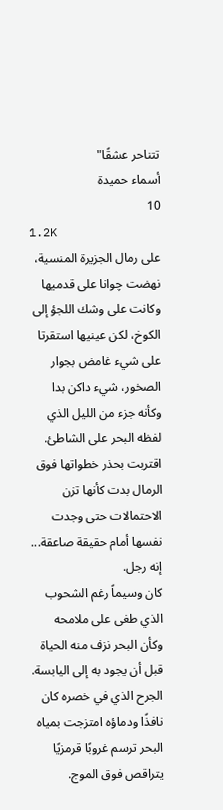تتناحر عشقًا"
أسماء حميدة
10
1.2K
على رمال الجزيرة المنسية، نهضت چوانا على قدميها وكانت على وشك اللجؤ إلى الكوخ، لكن عينيها استقرتا على شيء غامض بجوار الصخور، شيء داكن بدا وكأنه جزء من الليل الذي لفظه البحر على الشاطئ.
اقتربت بحذر خطواتها فوق الرمال بدت كأنها تزن الاحتمالات حتى وجدت نفسها أمام حقيقة صاعقة... إنه رجل.
كان وسيماً رغم الشحوب الذي طغى على ملامحه وكأن البحر نزف منه الحياة قبل أن يجود به إلى اليابسة.
الجرح الذي في خصره كان نافذًا ودماؤه امتزجت بمياه البحر ترسم غروبًا قرمزيًا يتراقص فوق الموج.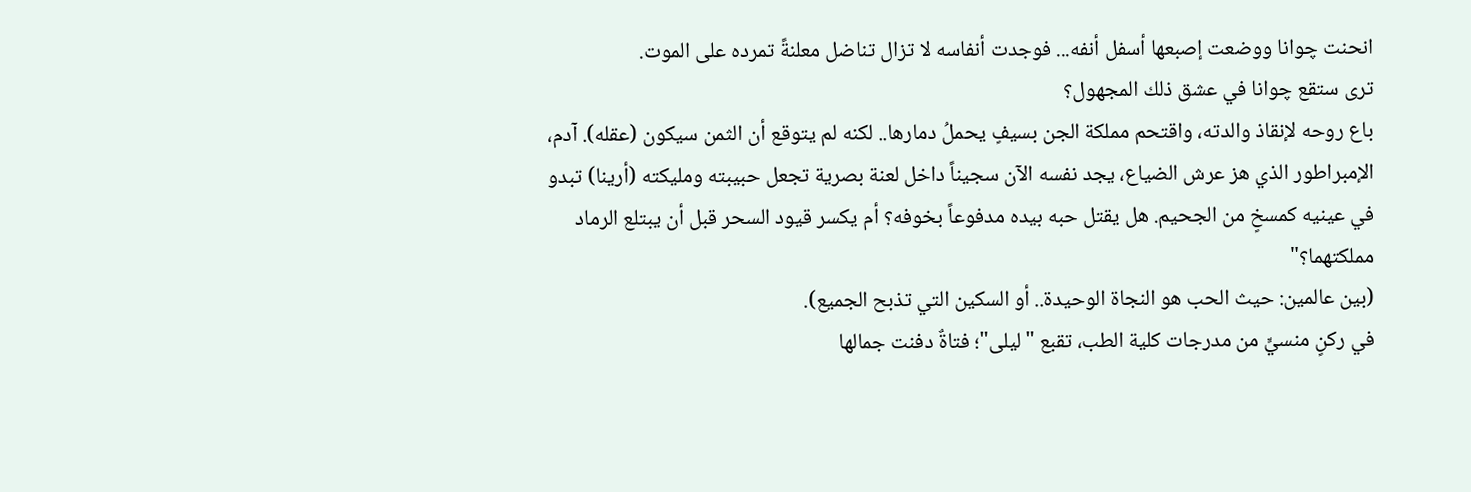انحنت چوانا ووضعت إصبعها أسفل أنفه... فوجدت أنفاسه لا تزال تناضل معلنةً تمرده على الموت.
ترى ستقع چوانا في عشق ذلك المجهول؟
باع روحه لإنقاذ والدته، واقتحم مملكة الجن بسيفٍ يحملُ دمارها.. لكنه لم يتوقع أن الثمن سيكون (عقله). آدم، الإمبراطور الذي هز عرش الضياع، يجد نفسه الآن سجيناً داخل لعنة بصرية تجعل حبيبته ومليكته (أرينا) تبدو في عينيه كمسخٍ من الجحيم. هل يقتل حبه بيده مدفوعاً بخوفه؟ أم يكسر قيود السحر قبل أن يبتلع الرماد مملكتهما؟"
(بين عالمين: حيث الحب هو النجاة الوحيدة.. أو السكين التي تذبح الجميع).
في ركنٍ منسيٍّ من مدرجات كلية الطب، تقبع "ليلى"؛ فتاةٌ دفنت جمالها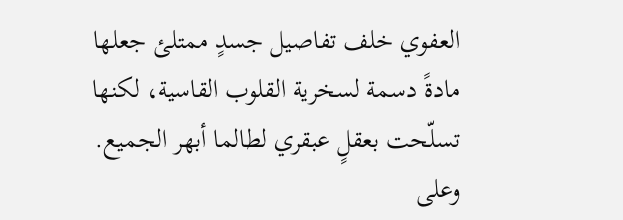العفوي خلف تفاصيل جسدٍ ممتلئ جعلها مادةً دسمة لسخرية القلوب القاسية، لكنها تسلّحت بعقلٍ عبقري لطالما أبهر الجميع. وعلى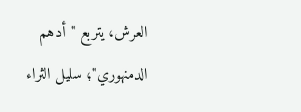العرش، يتربع "أدهم الدمنهوري"؛ سليل الثراء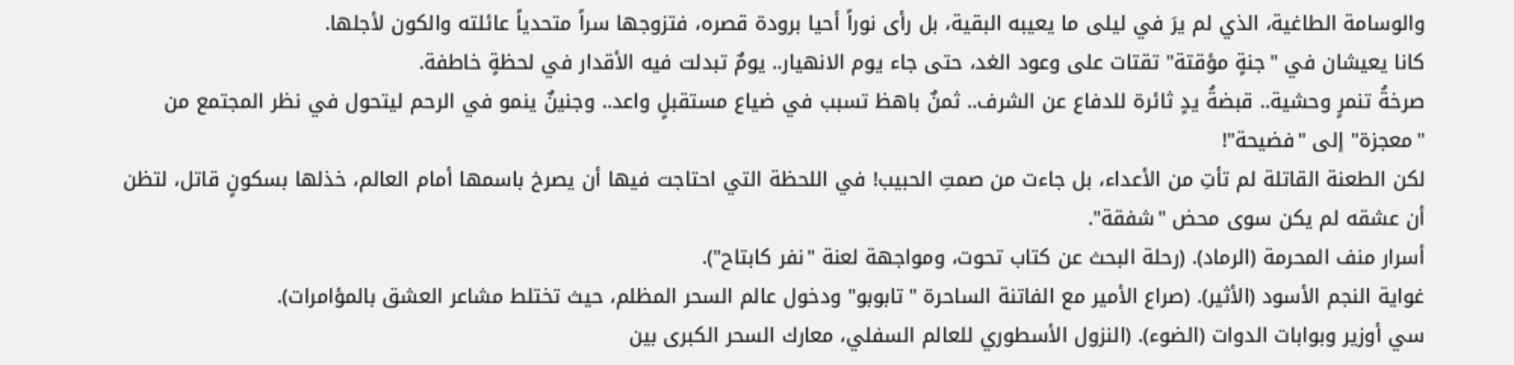والوسامة الطاغية، الذي لم يرَ في ليلى ما يعيبه البقية، بل رأى نوراً أحيا برودة قصره، فتزوجها سراً متحدياً عائلته والكون لأجلها.
كانا يعيشان في "جنةٍ مؤقتة" تقتات على وعود الغد، حتى جاء يوم الانهيار.. يومٌ تبدلت فيه الأقدار في لحظةٍ خاطفة.
صرخةُ تنمرٍ وحشية.. قبضةُ يدٍ ثائرة للدفاع عن الشرف.. ثمنٌ باهظ تسبب في ضياع مستقبلٍ واعد.. وجنينٌ ينمو في الرحم ليتحول في نظر المجتمع من "معجزة" إلى "فضيحة"!
لكن الطعنة القاتلة لم تأتِ من الأعداء، بل جاءت من صمتِ الحبيب! في اللحظة التي احتاجت فيها أن يصرخ باسمها أمام العالم، خذلها بسكونٍ قاتل، لتظن أن عشقه لم يكن سوى محض "شفقة".
أسرار منف المحرمة (الرماد). (رحلة البحث عن كتاب تحوت، ومواجهة لعنة "نفر كابتاح").
غواية النجم الأسود (الأثير). (صراع الأمير مع الفاتنة الساحرة "تابوبو" ودخول عالم السحر المظلم، حيث تختلط مشاعر العشق بالمؤامرات).
سي أوزير وبوابات الدوات (الضوء). (النزول الأسطوري للعالم السفلي، معارك السحر الكبرى بين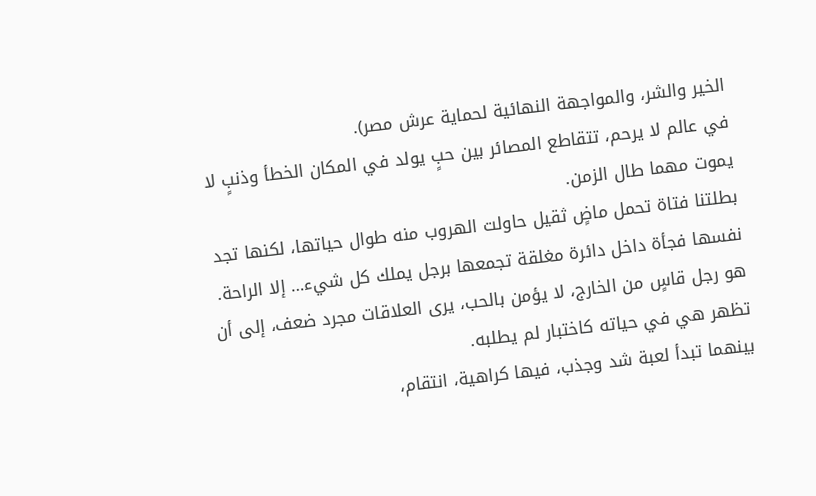الخير والشر، والمواجهة النهائية لحماية عرش مصر).
في عالم لا يرحم، تتقاطع المصائر بين حبٍ يولد في المكان الخطأ وذنبٍ لا يموت مهما طال الزمن.
بطلتنا فتاة تحمل ماضٍ ثقيل حاولت الهروب منه طوال حياتها، لكنها تجد نفسها فجأة داخل دائرة مغلقة تجمعها برجل يملك كل شيء… إلا الراحة.
هو رجل قاسٍ من الخارج، لا يؤمن بالحب، يرى العلاقات مجرد ضعف، إلى أن تظهر هي في حياته كاختبار لم يطلبه.
بينهما تبدأ لعبة شد وجذب، فيها كراهية، انتقام،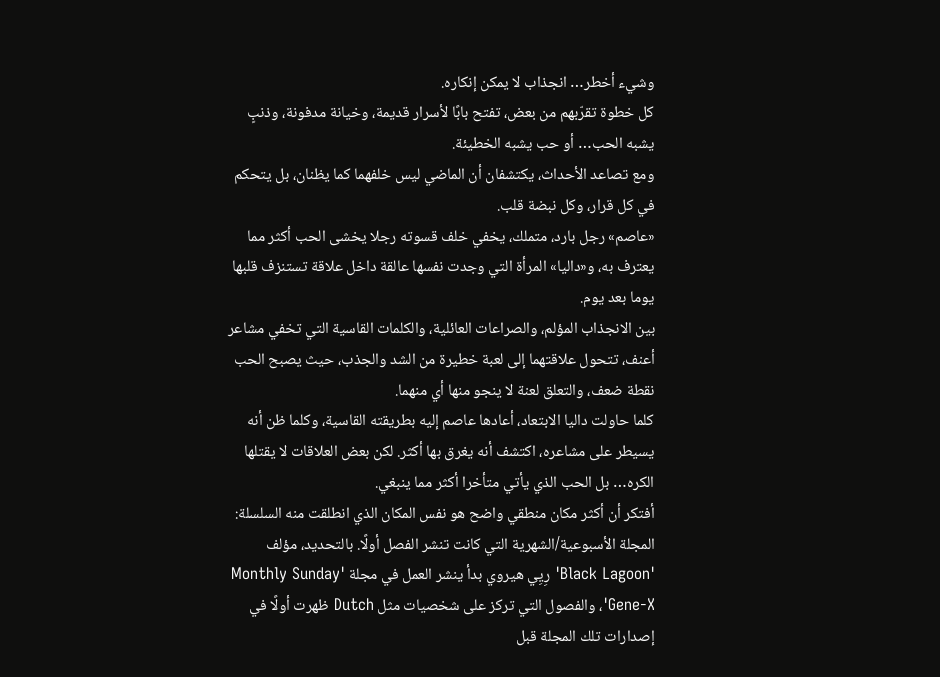وشيء أخطر… انجذاب لا يمكن إنكاره.
كل خطوة تقرّبهم من بعض، تفتح بابًا لأسرار قديمة، وخيانة مدفونة، وذنبٍ يشبه الحب… أو حب يشبه الخطيئة.
ومع تصاعد الأحداث، يكتشفان أن الماضي ليس خلفهما كما يظنان، بل يتحكم في كل قرار، وكل نبضة قلب.
«عاصم» رجل بارد، متملك، يخفي خلف قسوته رجلا يخشى الحب أكثر مما يعترف به، و«داليا» المرأة التي وجدت نفسها عالقة داخل علاقة تستنزف قلبها يوما بعد يوم.
بين الانجذاب المؤلم، والصراعات العائلية، والكلمات القاسية التي تخفي مشاعر أعنف، تتحول علاقتهما إلى لعبة خطيرة من الشد والجذب، حيث يصبح الحب نقطة ضعف، والتعلق لعنة لا ينجو منها أي منهما.
كلما حاولت داليا الابتعاد، أعادها عاصم إليه بطريقته القاسية، وكلما ظن أنه يسيطر على مشاعره، اكتشف أنه يغرق بها أكثر. لكن بعض العلاقات لا يقتلها الكره… بل الحب الذي يأتي متأخرا أكثر مما ينبغي.
أفتكر أن أكثر مكان منطقي واضح هو نفس المكان الذي انطلقت منه السلسلة: المجلة الأسبوعية/الشهرية التي كانت تنشر الفصل أولًا. بالتحديد، مؤلف 'Black Lagoon' رِيِي هيروي بدأ ينشر العمل في مجلة 'Monthly Sunday Gene‑X'، والفصول التي تركز على شخصيات مثل Dutch ظهرت أولًا في إصدارات تلك المجلة قبل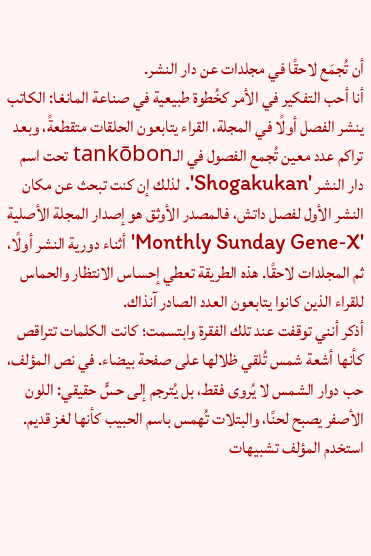أن تُجمَع لاحقًا في مجلدات عن دار النشر.
أنا أحب التفكير في الأمر كخُطوة طبيعية في صناعة المانغا: الكاتب ينشر الفصل أولًا في المجلة، القراء يتابعون الحلقات متقطعةً، وبعد تراكم عدد معين تُجمع الفصول في الـtankōbon تحت اسم دار النشر 'Shogakukan'. لذلك إن كنت تبحث عن مكان النشر الأول لفصل داتش، فالمصدر الأوثق هو إصدار المجلة الأصلية 'Monthly Sunday Gene‑X' أثناء دورية النشر أولًا، ثم المجلدات لاحقًا. هذه الطريقة تعطي إحساس الانتظار والحماس للقراء الذين كانوا يتابعون العدد الصادر آنذاك.
أذكر أنني توقفت عند تلك الفقرة وابتسمت؛ كانت الكلمات تتراقص كأنها أشعة شمس تُلقي ظلالها على صفحة بيضاء. في نص المؤلف، حب دوار الشمس لا يُروى فقط، بل يُترجم إلى حسٍّ حقيقي: اللون الأصفر يصبح لحنًا، والبتلات تُهمس باسم الحبيب كأنها لغز قديم. استخدم المؤلف تشبيهات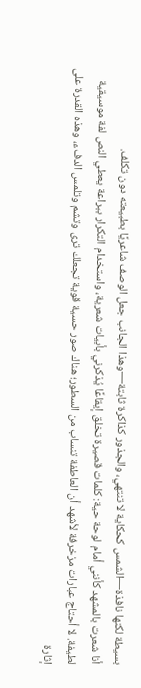بسيطة لكنها نافذة—الشمس كحكاية لا تنتهي، والجذور كذاكرة ثابتة—وهذا الجانب جعل الوصف شاعريًا بطبيعته دون تكلف.
أنا شعرت بالمشهد كأنني أمام لوحة حية: كلمات قصيرة تخلق إيقاعًا يُذكرني بأبيات شعرية، واستخدام التكرار ببراعة يعطي النص لفة موسيقية لطيفة. لا أحتاج عبارات مزخرفة لأشهد أن العاطفة تنساب من السطور؛ هناك صور حسية قوية تجعلك ترى وتشم وتلمس الدفء، وهذه القدرة على إثارة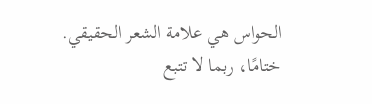الحواس هي علامة الشعر الحقيقي.
ختامًا، ربما لا تتبع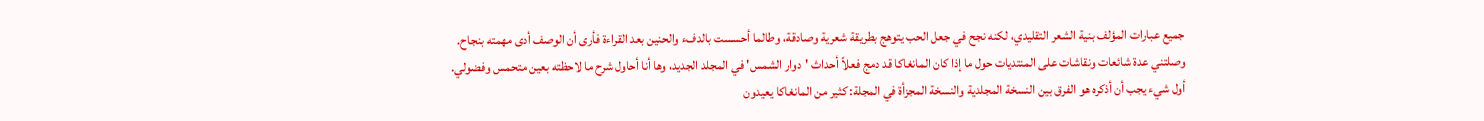جميع عبارات المؤلف بنية الشعر التقليدي، لكنه نجح في جعل الحب يتوهج بطريقة شعرية وصادقة، وطالما أحسست بالدفء والحنين بعد القراءة فأرى أن الوصف أدى مهمته بنجاح.
وصلتني عدة شائعات ونقاشات على المنتديات حول ما إذا كان المانغاكا قد دمج فعلاً أحداث 'دوار الشمس' في المجلد الجديد، وها أنا أحاول شرح ما لاحظته بعين متحمس وفضولي.
أول شيء يجب أن أذكره هو الفرق بين النسخة المجلدية والنسخة المجزأة في المجلة: كثير من المانغاكا يعيدون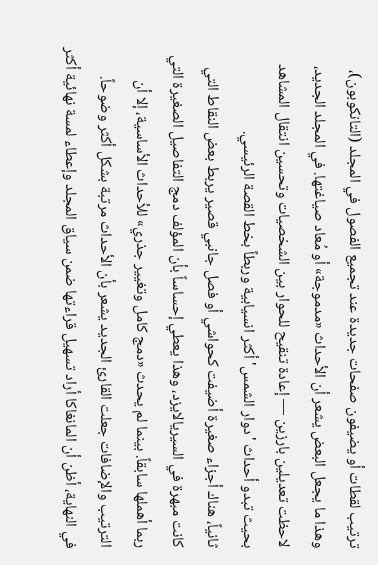ترتيب لقطات أو يضيفون صفحات جديدة عند تجميع الفصول في المجلد (التانكوبون)، وهذا ما يجعل البعض يشعر أن الأحداث «مدموجة» أو مُعاد صياغتها. في المجلد الجديد، لاحظت تعديلين بارزين — إعادة تنقيح للحوار بين الشخصيات وتحسين انتقال المشاهد بحيث تبدو أحداث 'دوار الشمس' أكثر انسيابية وربطاً بخط القصة الرئيسي.
ثانياً، هناك أجزاء صغيرة أضيفت كحواشي أو فصل جانبي قصير يربط بعض النقاط التي كانت مبهرة في السيريالايزد، وهذا يعطي إحساساً بأن المؤلف دمج التفاصيل الصغيرة التي ربما أهملها سابقاً. بينما لم يحدث «دمج كامل وتغيير جذري» للأحداث الأساسية، إلا أن الترتيب والإضافات جعلت القارئ الجديد يشعر بأن الأحداث مرتبة بشكل أكثر وضوحاً.
في النهاية، أظن أن المانغاكا أراد تسهيل قراءتها ضمن سياق المجلد وإعطاء لمسة نهائية أكثر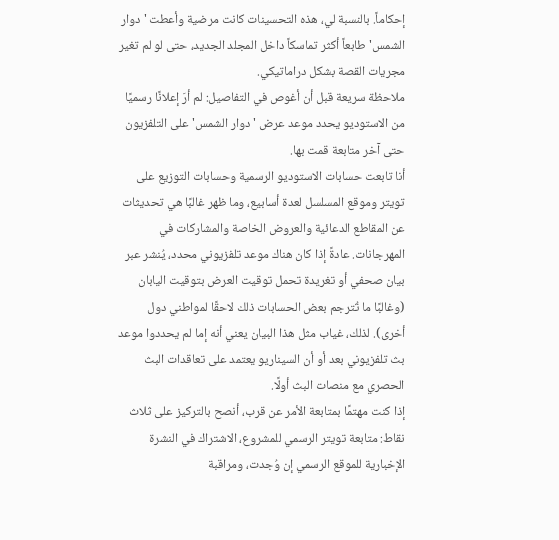إحكاماً. بالنسبة لي، هذه التحسينات كانت مرضية وأعطت 'دوار الشمس' طابعاً أكثر تماسكاً داخل المجلد الجديد، حتى لو لم تغير مجريات القصة بشكل دراماتيكي.
ملاحظة سريعة قبل أن أغوص في التفاصيل: لم أرَ إعلانًا رسميًا من الاستوديو يحدد موعد عرض 'دوار الشمس' على التلفزيون حتى آخر متابعة قمت بها.
أنا تابعت حسابات الاستوديو الرسمية وحسابات التوزيع على تويتر وموقع المسلسل لعدة أسابيع، وما ظهر غالبًا هي تحديثات عن المقاطع الدعائية والعروض الخاصة والمشاركات في المهرجانات. عادةً إذا كان هناك موعد تلفزيوني محدد، يُنشر عبر بيان صحفي أو تغريدة تحمل توقيت العرض بتوقيت اليابان (وغالبًا ما تُترجم بعض الحسابات ذلك لاحقًا لمواطني دول أخرى). لذلك، غياب مثل هذا البيان يعني أنه إما لم يحددوا موعد بث تلفزيوني بعد أو أن السيناريو يعتمد على تعاقدات البث الحصري مع منصات البث أولًا.
إذا كنت مهتمًا بمتابعة الأمر عن قرب، أنصح بالتركيز على ثلاث نقاط: متابعة تويتر الرسمي للمشروع، الاشتراك في النشرة الإخبارية للموقع الرسمي إن وُجدت، ومراقبة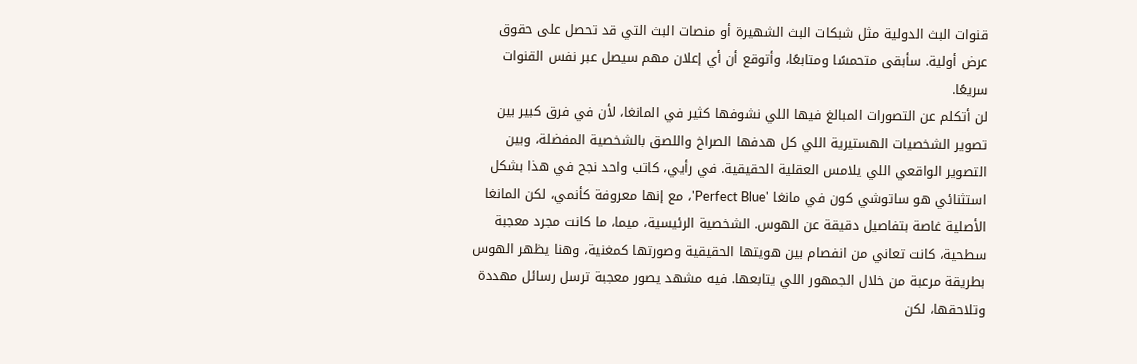قنوات البث الدولية مثل شبكات البث الشهيرة أو منصات البث التي قد تحصل على حقوق عرض أولية. سأبقى متحمسًا ومتابعًا، وأتوقع أن أي إعلان مهم سيصل عبر نفس القنوات سريعًا.
لن أتكلم عن التصورات المبالغ فيها اللي نشوفها كثير في المانغا، لأن في فرق كبير بين تصوير الشخصيات الهستيرية اللي كل هدفها الصراخ واللصق بالشخصية المفضلة، وبين التصوير الواقعي اللي يلامس العقلية الحقيقية. في رأيي، كاتب واحد نجح في هذا بشكل استثنائي هو ساتوشي كون في مانغا 'Perfect Blue'، مع إنها معروفة كأنمي، لكن المانغا الأصلية غاصة بتفاصيل دقيقة عن الهوس. الشخصية الرئيسية، ميما، ما كانت مجرد معجبة سطحية، كانت تعاني من انفصام بين هويتها الحقيقية وصورتها كمغنية، وهنا يظهر الهوس بطريقة مرعبة من خلال الجمهور اللي يتابعها. فيه مشهد يصور معجبة ترسل رسائل مهددة وتلاحقها، لكن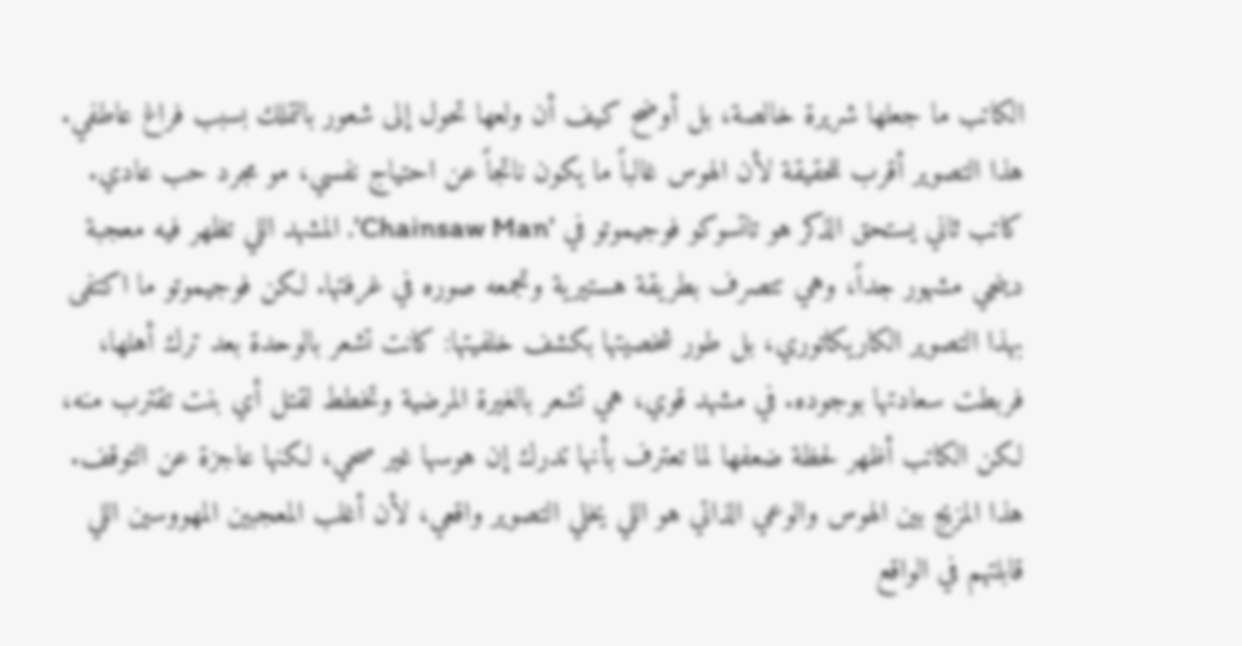الكاتب ما جعلها شريرة خالصة، بل أوضح كيف أن ولعها تحول إلى شعور بالتملك بسبب فراغ عاطفي. هذا التصوير أقرب للحقيقة لأن الهوس غالباً ما يكون ناتجاً عن احتياج نفسي، مو مجرد حب عادي.
كاتب ثاني يستحق الذكر هو تاتسوكو فوجيموتو في 'Chainsaw Man'. المشهد اللي تظهر فيه معجبة دينجي مشهور جداً، وهي تتصرف بطريقة هستيرية وتجمعه صوره في غرفتها. لكن فوجيموتو ما اكتفى بهذا التصوير الكاريكاتوري، بل طور شخصيتها بكشف خلفيتها: كانت تشعر بالوحدة بعد ترك أهلها، فربطت سعادتها بوجوده. في مشهد قوي، هي تشعر بالغيرة المرضية وتخطط لقتل أي بنت تقترب منه، لكن الكاتب أظهر لحظة ضعفها لما تعترف بأنها تدرك إن هوسها غير صحي، لكنها عاجزة عن التوقف. هذا المزيج بين الهوس والوعي الذاتي هو اللي يخلي التصوير واقعي، لأن أغلب المعجبين المهووسين اللي قابلتهم في الواقع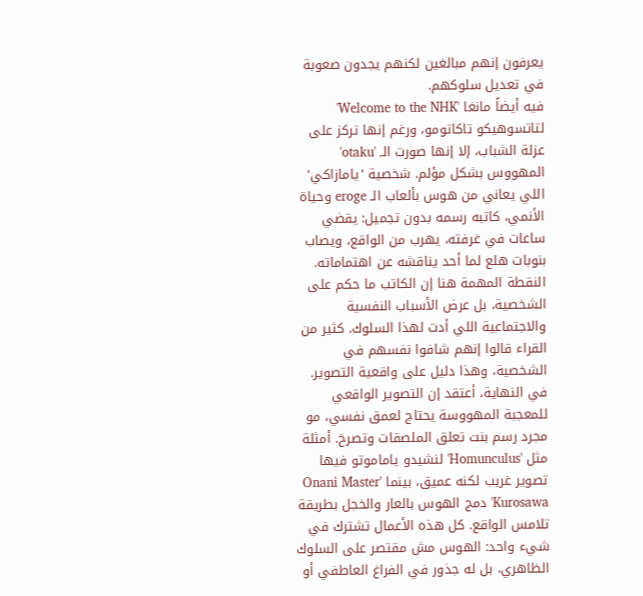يعرفون إنهم مبالغين لكنهم يجدون صعوبة في تعديل سلوكهم.
فيه أيضاً مانغا 'Welcome to the NHK' لتاتسوهيكو تاكاتومو، ورغم إنها تركز على عزلة الشباب، إلا إنها صورت الـ 'otaku' المهووس بشكل مؤلم. شخصية 'يامازاكي' اللي يعاني من هوس بألعاب الـ eroge وحياة الأنمي، كاتبه رسمه بدون تجميل: يقضي ساعات في غرفته، يهرب من الواقع، ويصاب بنوبات هلع لما أحد يناقشه عن اهتماماته. النقطة المهمة هنا إن الكاتب ما حكم على الشخصية، بل عرض الأسباب النفسية والاجتماعية اللي أدت لهذا السلوك. كثير من القراء قالوا إنهم شافوا نفسهم في الشخصية، وهذا دليل على واقعية التصوير.
في النهاية، أعتقد إن التصوير الواقعي للمعجبة المهووسة يحتاج لعمق نفسي، مو مجرد رسم بنت تعلق الملصقات وتصرخ. أمثلة مثل 'Homunculus' لنشيدو ياماموتو فيها تصوير غريب لكنه عميق، بينما 'Onani Master Kurosawa' دمج الهوس بالعار والخجل بطريقة تلامس الواقع. كل هذه الأعمال تشترك في شيء واحد: الهوس مش مقتصر على السلوك الظاهري، بل له جذور في الفراغ العاطفي أو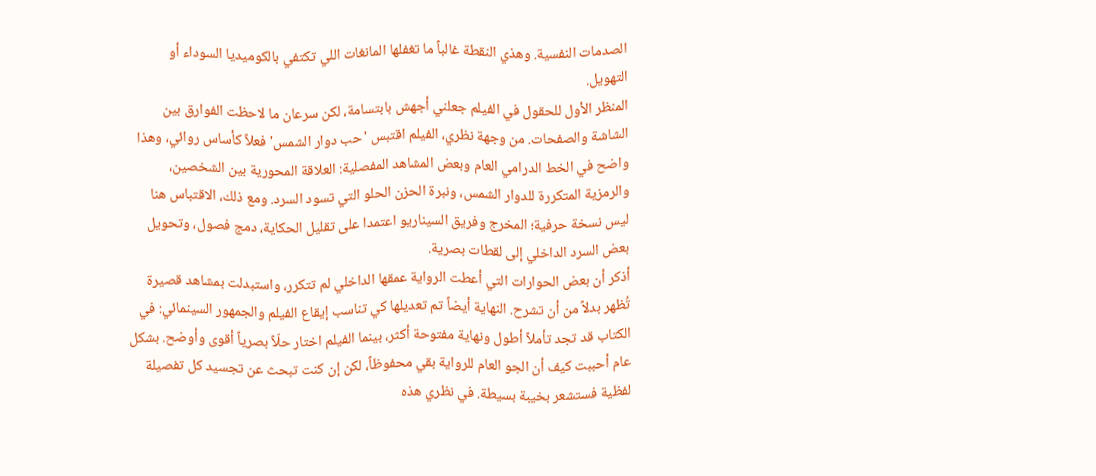الصدمات النفسية. وهذي النقطة غالباً ما تغفلها المانغات اللي تكتفي بالكوميديا السوداء أو التهويل.
المنظر الأول للحقول في الفيلم جعلني أجهش بابتسامة، لكن سرعان ما لاحظت الفوارق بين الشاشة والصفحات. من وجهة نظري، الفيلم اقتبس 'حب دوار الشمس' فعلاً كأساس روائي، وهذا واضح في الخط الدرامي العام وبعض المشاهد المفصلية: العلاقة المحورية بين الشخصين، والرمزية المتكررة للدوار الشمس، ونبرة الحزن الحلو التي تسود السرد. ومع ذلك، الاقتباس هنا ليس نسخة حرفية؛ المخرج وفريق السيناريو اعتمدا على تقليل الحكاية، دمج فصول، وتحويل بعض السرد الداخلي إلى لقطات بصرية.
أذكر أن بعض الحوارات التي أعطت الرواية عمقها الداخلي لم تتكرر، واستبدلت بمشاهد قصيرة تُظهر بدلاً من أن تشرح. النهاية أيضاً تم تعديلها كي تناسب إيقاع الفيلم والجمهور السينمائي: في الكتاب قد تجد تأملاً أطول ونهاية مفتوحة أكثر، بينما الفيلم اختار حلّاً بصرياً أقوى وأوضح. بشكل عام أحببت كيف أن الجو العام للرواية بقي محفوظاً، لكن إن كنت تبحث عن تجسيد كل تفصيلة لفظية فستشعر بخيبة بسيطة. في نظري هذه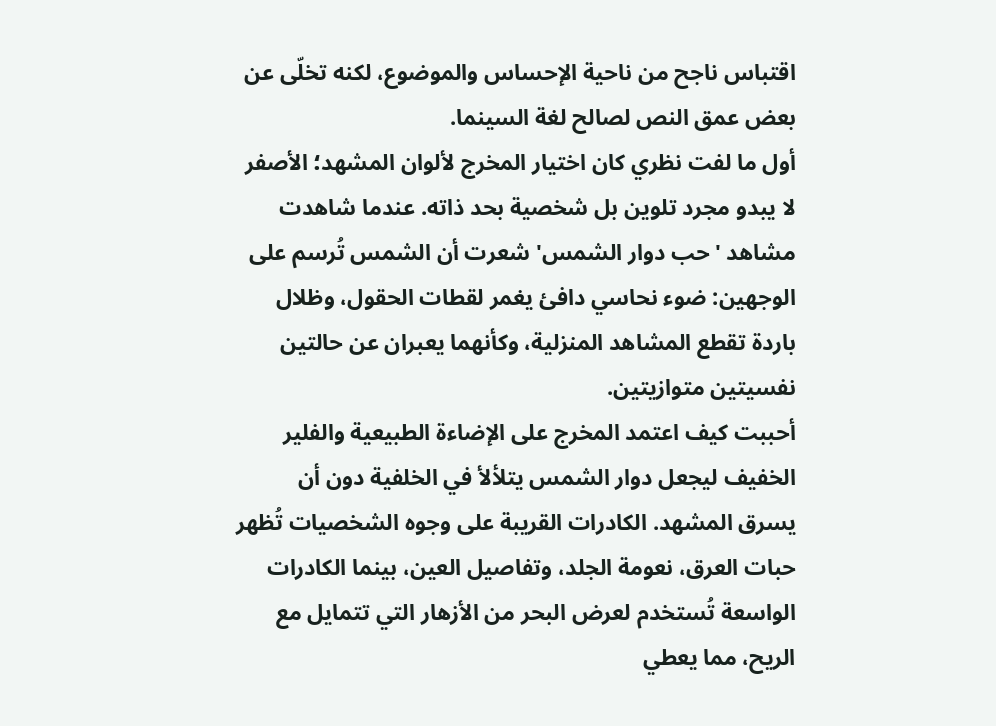اقتباس ناجح من ناحية الإحساس والموضوع، لكنه تخلّى عن بعض عمق النص لصالح لغة السينما.
أول ما لفت نظري كان اختيار المخرج لألوان المشهد؛ الأصفر لا يبدو مجرد تلوين بل شخصية بحد ذاته. عندما شاهدت مشاهد 'حب دوار الشمس' شعرت أن الشمس تُرسم على الوجهين: ضوء نحاسي دافئ يغمر لقطات الحقول، وظلال باردة تقطع المشاهد المنزلية، وكأنهما يعبران عن حالتين نفسيتين متوازيتين.
أحببت كيف اعتمد المخرج على الإضاءة الطبيعية والفلير الخفيف ليجعل دوار الشمس يتلألأ في الخلفية دون أن يسرق المشهد. الكادرات القريبة على وجوه الشخصيات تُظهر حبات العرق، نعومة الجلد، وتفاصيل العين، بينما الكادرات الواسعة تُستخدم لعرض البحر من الأزهار التي تتمايل مع الريح، مما يعطي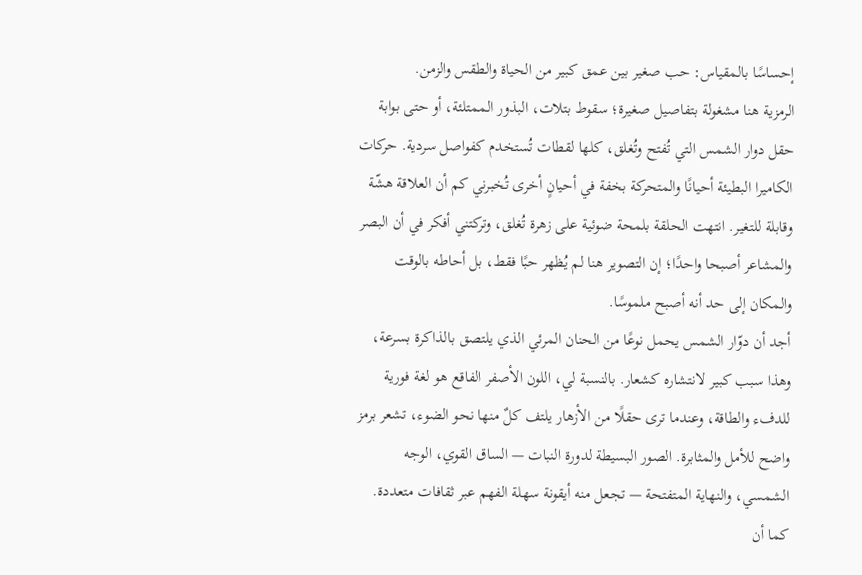إحساسًا بالمقياس: حب صغير بين عمق كبير من الحياة والطقس والزمن.
الرمزية هنا مشغولة بتفاصيل صغيرة؛ سقوط بتلات، البذور الممتلئة، أو حتى بوابة حقل دوار الشمس التي تُفتح وتُغلق، كلها لقطات تُستخدم كفواصل سردية. حركات الكاميرا البطيئة أحيانًا والمتحركة بخفة في أحيانٍ أخرى تُخبرني كم أن العلاقة هشّة وقابلة للتغير. انتهت الحلقة بلمحة ضوئية على زهرة تُغلق، وتركتني أفكر في أن البصر والمشاعر أصبحا واحدًا؛ إن التصوير هنا لم يُظهر حبًا فقط، بل أحاطه بالوقت والمكان إلى حد أنه أصبح ملموسًا.
أجد أن دوّار الشمس يحمل نوعًا من الحنان المرئي الذي يلتصق بالذاكرة بسرعة، وهذا سبب كبير لانتشاره كشعار. بالنسبة لي، اللون الأصفر الفاقع هو لغة فورية للدفء والطاقة، وعندما ترى حقلًا من الأزهار يلتف كلٌ منها نحو الضوء، تشعر برمز واضح للأمل والمثابرة. الصور البسيطة لدورة النبات — الساق القوي، الوجه الشمسي، والنهاية المتفتحة — تجعل منه أيقونة سهلة الفهم عبر ثقافات متعددة.
كما أن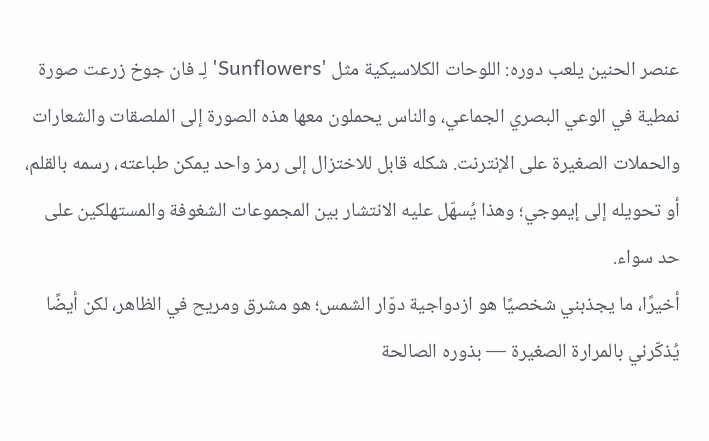عنصر الحنين يلعب دوره: اللوحات الكلاسيكية مثل 'Sunflowers' لِـ فان جوخ زرعت صورة نمطية في الوعي البصري الجماعي، والناس يحملون معها هذه الصورة إلى الملصقات والشعارات والحملات الصغيرة على الإنترنت. شكله قابل للاختزال إلى رمز واحد يمكن طباعته، رسمه بالقلم، أو تحويله إلى إيموجي؛ وهذا يُسهّل عليه الانتشار بين المجموعات الشغوفة والمستهلكين على حد سواء.
أخيرًا، ما يجذبني شخصيًا هو ازدواجية دوّار الشمس؛ هو مشرق ومريح في الظاهر، لكن أيضًا يُذكّرني بالمرارة الصغيرة — بذوره الصالحة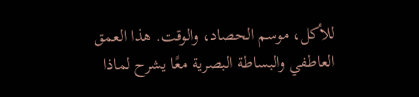للأكل، موسم الحصاد، والوقت. هذا العمق العاطفي والبساطة البصرية معًا يشرح لماذا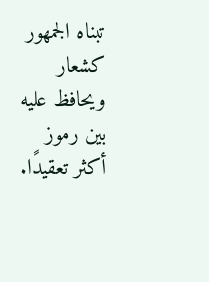تبناه الجمهور كشعار ويحافظ عليه بين رموز أكثر تعقيدًا.